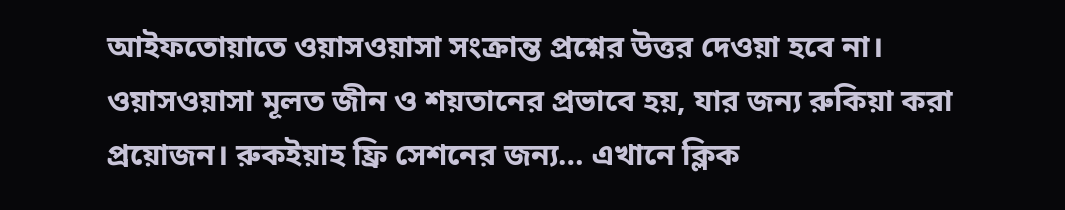আইফতোয়াতে ওয়াসওয়াসা সংক্রান্ত প্রশ্নের উত্তর দেওয়া হবে না। ওয়াসওয়াসা মূলত জীন ও শয়তানের প্রভাবে হয়, যার জন্য রুকিয়া করা প্রয়োজন। রুকইয়াহ ফ্রি সেশনের জন্য… এখানে ক্লিক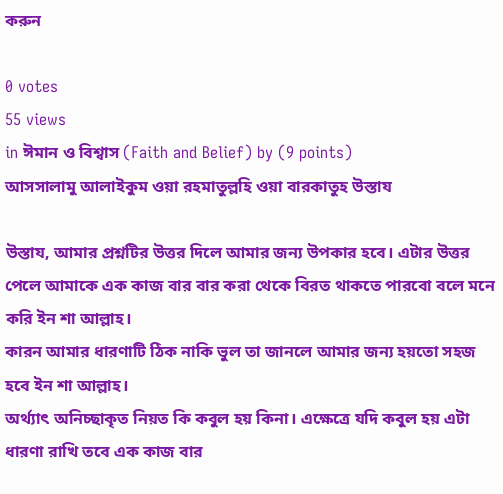করুন

0 votes
55 views
in ঈমান ও বিশ্বাস (Faith and Belief) by (9 points)
আসসালামু আলাইকুম ওয়া রহমাতুল্লহি ওয়া বারকাতুহ উস্তায

উস্তায, আমার প্রশ্নটির উত্তর দিলে আমার জন্য উপকার হবে। এটার উত্তর পেলে আমাকে এক কাজ বার বার করা থেকে বিরত থাকতে পারবো বলে মনে করি ইন শা আল্লাহ।
কারন আমার ধারণাটি ঠিক নাকি ভুল তা জানলে আমার জন্য হয়তো সহজ হবে ইন শা আল্লাহ।
অর্থ্যাৎ অনিচ্ছাকৃত নিয়ত কি কবুল হয় কিনা। এক্ষেত্রে যদি কবুল হয় এটা ধারণা রাখি তবে এক কাজ বার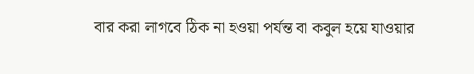বার করা লাগবে ঠিক না হওয়া পর্যন্ত বা কবুল হয়ে যাওয়ার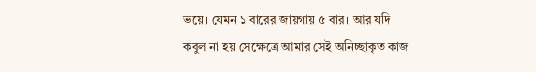ভয়ে। যেমন ১ বারের জায়গায় ৫ বার। আর যদি কবুল না হয় সেক্ষেত্রে আমার সেই অনিচ্ছাকৃত কাজ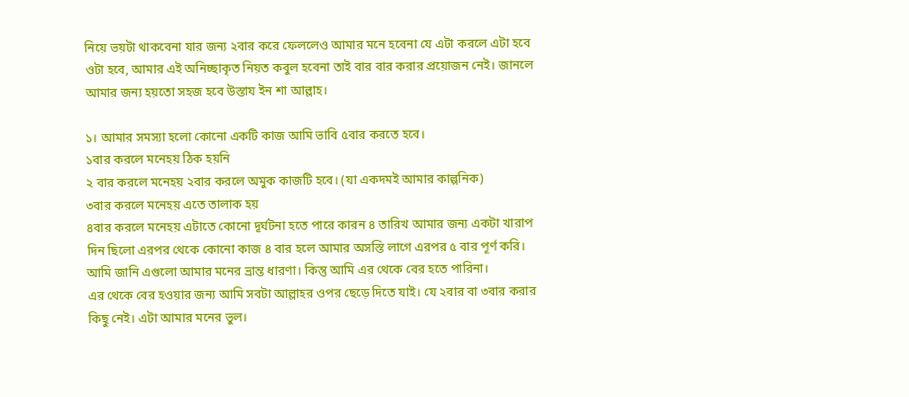নিয়ে ভয়টা থাকবেনা যার জন্য ২বার করে ফেললেও আমার মনে হবেনা যে এটা করলে এটা হবে ওটা হবে, আমার এই অনিচ্ছাকৃত নিয়ত কবুল হবেনা তাই বার বার করার প্রয়োজন নেই। জানলে আমার জন্য হয়তো সহজ হবে উস্তায ইন শা আল্লাহ।

১। আমার সমস্যা হলো কোনো একটি কাজ আমি ভাবি ৫বার করতে হবে।
১বার করলে মনেহয় ঠিক হয়নি
২ বার করলে মনেহয় ২বার করলে অমুক কাজটি হবে। (যা একদমই আমার কাল্পনিক)
৩বার করলে মনেহয় এতে তালাক হয়
৪বার করলে মনেহয় এটাতে কোনো দূর্ঘটনা হতে পারে কারন ৪ তারিখ আমার জন্য একটা খারাপ দিন ছিলো এরপর থেকে কোনো কাজ ৪ বার হলে আমার অসস্তি লাগে এরপর ৫ বার পূর্ণ করি।
আমি জানি এগুলো আমার মনের ভ্রান্ত ধারণা। কিন্তু আমি এর থেকে বের হতে পারিনা।
এর থেকে বের হওয়ার জন্য আমি সবটা আল্লাহর ওপর ছেড়ে দিতে যাই। যে ২বার বা ৩বার করার কিছু নেই। এটা আমার মনের ভুল।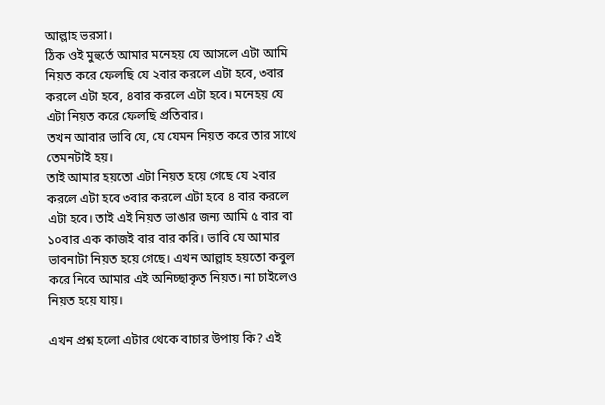আল্লাহ ভরসা।
ঠিক ওই মুহুর্তে আমার মনেহয় যে আসলে এটা আমি নিয়ত করে ফেলছি যে ২বার করলে এটা হবে, ৩বার করলে এটা হবে, ৪বার করলে এটা হবে। মনেহয় যে এটা নিয়ত করে ফেলছি প্রতিবার।
তখন আবার ভাবি যে, যে যেমন নিয়ত করে তার সাথে তেমনটাই হয়।
তাই আমার হয়তো এটা নিয়ত হয়ে গেছে যে ২বার করলে এটা হবে ৩বার করলে এটা হবে ৪ বার করলে এটা হবে। তাই এই নিয়ত ভাঙার জন্য আমি ৫ বার বা ১০বার এক কাজই বার বার করি। ভাবি যে আমার ভাবনাটা নিয়ত হয়ে গেছে। এখন আল্লাহ হয়তো কবুল করে নিবে আমার এই অনিচ্ছাকৃত নিয়ত। না চাইলেও নিয়ত হয়ে যায়।

এখন প্রশ্ন হলো এটার থেকে বাচার উপায় কি? এই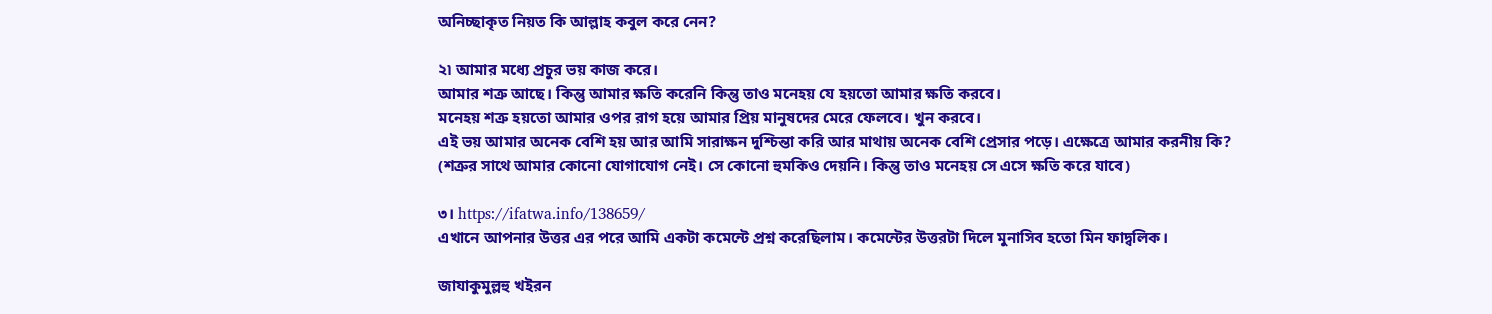অনিচ্ছাকৃত নিয়ত কি আল্লাহ কবুল করে নেন?

২৷ আমার মধ্যে প্রচুর ভয় কাজ করে।
আমার শত্রু আছে। কিন্তু আমার ক্ষতি করেনি কিন্তু তাও মনেহয় যে হয়তো আমার ক্ষতি করবে।
মনেহয় শত্রু হয়তো আমার ওপর রাগ হয়ে আমার প্রিয় মানুষদের মেরে ফেলবে। খুন করবে।
এই ভয় আমার অনেক বেশি হয় আর আমি সারাক্ষন দুশ্চিন্তা করি আর মাথায় অনেক বেশি প্রেসার পড়ে। এক্ষেত্রে আমার করনীয় কি?
(শত্রুর সাথে আমার কোনো যোগাযোগ নেই। সে কোনো হুমকিও দেয়নি। কিন্তু তাও মনেহয় সে এসে ক্ষতি করে যাবে)

৩। https://ifatwa.info/138659/
এখানে আপনার উত্তর এর পরে আমি একটা কমেন্টে প্রশ্ন করেছিলাম। কমেন্টের উত্তরটা দিলে মুনাসিব হতো মিন ফাদ্বলিক।

জাযাকুমুল্লহু খইরন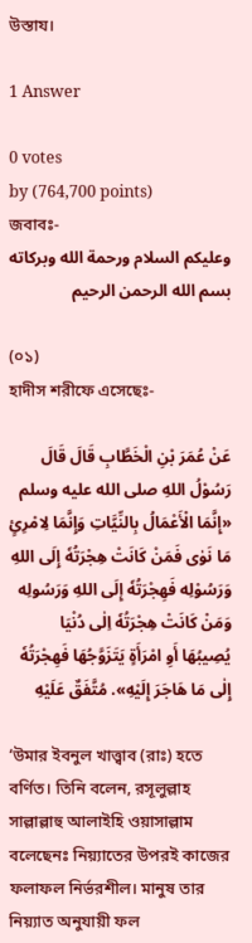উস্তায।

1 Answer

0 votes
by (764,700 points)
জবাবঃ-
وعليكم السلام ورحمة الله وبركاته
بسم الله الرحمن الرحيم

(০১)
হাদীস শরীফে এসেছেঃ-

عَنْ عُمَرَ بْنِ الْخَطَّابِ قَالَ قَالَ رَسُوْلُ اللهِ صلى الله عليه وسلم «إِنَّمَا الْأَعْمَالُ بِالنِّيَّاتِ وَإِنَّمَا لِامْرِئٍ مَا نَوٰى فَمَنْ كَانَتْ هِجْرَتُهٗ إِلَى اللهِ وَرَسُوْلِه فَهِجْرَتُهٗ إِلَى اللهِ وَرَسُولِه وَمَنْ كَانَتْ هِجْرَتُهٗ اِلٰى دُنْيَا يُصِيبُهَا أَوِ امْرَأَةٍ يَتَزَوَّجُهَا فَهِجْرَتُهٗ إِلٰى مَا هَاجَرَ إِلَيْهِ». مُتَّفَقٌ عَلَيْهِ

‘উমার ইবনুল খাত্ত্বাব (রাঃ) হতে বর্ণিত। তিনি বলেন, রসূলুল্লাহ সাল্লাল্লাহু আলাইহি ওয়াসাল্লাম বলেছেনঃ নিয়্যাতের উপরই কাজের ফলাফল নির্ভরশীল। মানুষ তার নিয়্যাত অনুযায়ী ফল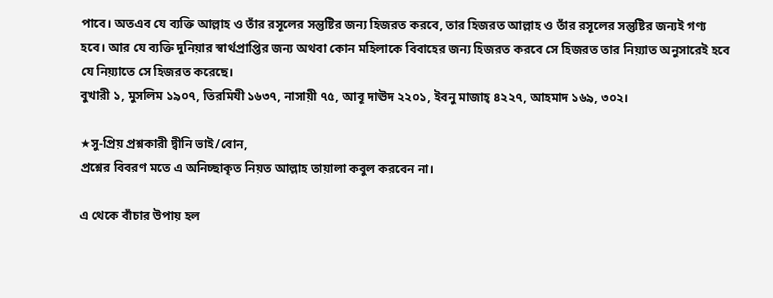পাবে। অতএব যে ব্যক্তি আল্লাহ ও তাঁর রসূলের সন্তুষ্টির জন্য হিজরত করবে, তার হিজরত আল্লাহ ও তাঁর রসূলের সন্তুষ্টির জন্যই গণ্য হবে। আর যে ব্যক্তি দুনিয়ার স্বার্থপ্রাপ্তির জন্য অথবা কোন মহিলাকে বিবাহের জন্য হিজরত করবে সে হিজরত তার নিয়্যাত অনুসারেই হবে যে নিয়্যাতে সে হিজরত করেছে।
বুখারী ১, মুসলিম ১৯০৭, তিরমিযী ১৬৩৭, নাসায়ী ৭৫, আবূ দাঊদ ২২০১, ইবনু মাজাহ্ ৪২২৭, আহমাদ ১৬৯, ৩০২।

★সু-প্রিয় প্রশ্নকারী দ্বীনি ভাই/বোন,
প্রশ্নের বিবরণ মতে এ অনিচ্ছাকৃত নিয়ত আল্লাহ তায়ালা কবুল করবেন না।

এ থেকে বাঁচার উপায় হল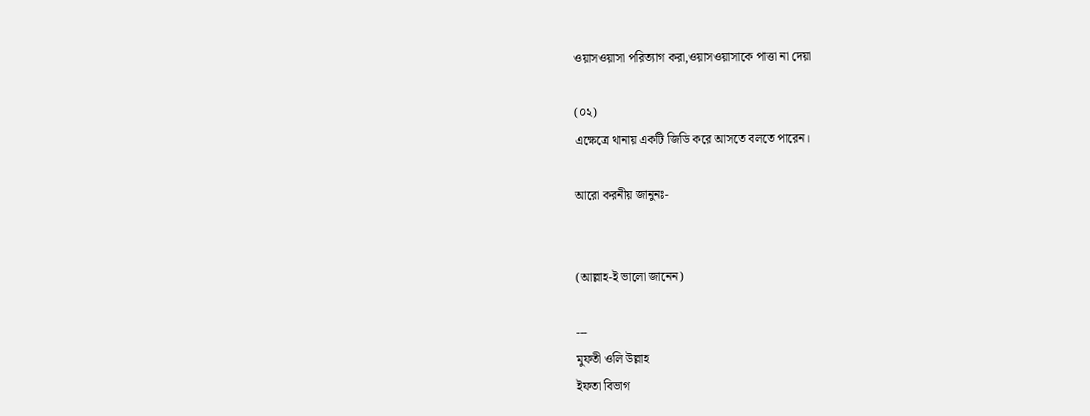ওয়াসওয়াসা পরিত্যাগ করা,ওয়াসওয়াসাকে পাত্তা না দেয়া

(০২)
এক্ষেত্রে থানায় একটি জিডি করে আসতে বলতে পারেন।

আরো করনীয় জানুনঃ-


(আল্লাহ-ই ভালো জানেন)

---
মুফতী ওলি উল্লাহ
ইফতা বিভাগ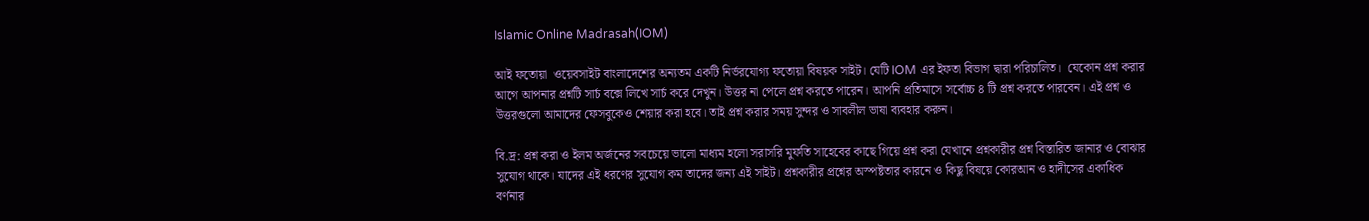Islamic Online Madrasah(IOM)

আই ফতোয়া  ওয়েবসাইট বাংলাদেশের অন্যতম একটি নির্ভরযোগ্য ফতোয়া বিষয়ক সাইট। যেটি IOM এর ইফতা বিভাগ দ্বারা পরিচালিত।  যেকোন প্রশ্ন করার আগে আপনার প্রশ্নটি সার্চ বক্সে লিখে সার্চ করে দেখুন। উত্তর না পেলে প্রশ্ন করতে পারেন। আপনি প্রতিমাসে সর্বোচ্চ ৪ টি প্রশ্ন করতে পারবেন। এই প্রশ্ন ও উত্তরগুলো আমাদের ফেসবুকেও শেয়ার করা হবে। তাই প্রশ্ন করার সময় সুন্দর ও সাবলীল ভাষা ব্যবহার করুন।

বি.দ্র: প্রশ্ন করা ও ইলম অর্জনের সবচেয়ে ভালো মাধ্যম হলো সরাসরি মুফতি সাহেবের কাছে গিয়ে প্রশ্ন করা যেখানে প্রশ্নকারীর প্রশ্ন বিস্তারিত জানার ও বোঝার সুযোগ থাকে। যাদের এই ধরণের সুযোগ কম তাদের জন্য এই সাইট। প্রশ্নকারীর প্রশ্নের অস্পষ্টতার কারনে ও কিছু বিষয়ে কোরআন ও হাদীসের একাধিক বর্ণনার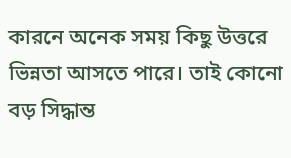কারনে অনেক সময় কিছু উত্তরে ভিন্নতা আসতে পারে। তাই কোনো বড় সিদ্ধান্ত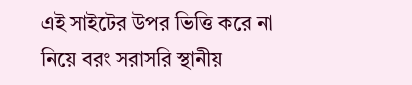এই সাইটের উপর ভিত্তি করে না নিয়ে বরং সরাসরি স্থানীয়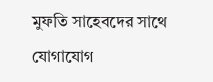মুফতি সাহেবদের সাথে যোগাযোগ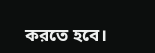করতে হবে।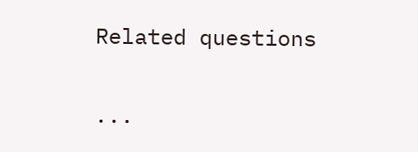Related questions

...